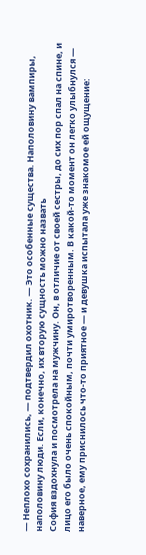— Неплохо сохранились, — подтвердил охотник. — Это особенные существа. Наполовину вампиры, наполовину люди. Если, конечно, их вторую сущность можно назвать
София вздохнула и посмотрела на мужчину. Он, в отличие от своей сестры, до сих пор спал на спине, и лицо его было очень спокойным, почти умиротворенным. В какой-то момент он легко улыбнулся — наверное, ему приснилось что-то приятное — и девушка испытала уже знакомое ей ощущение: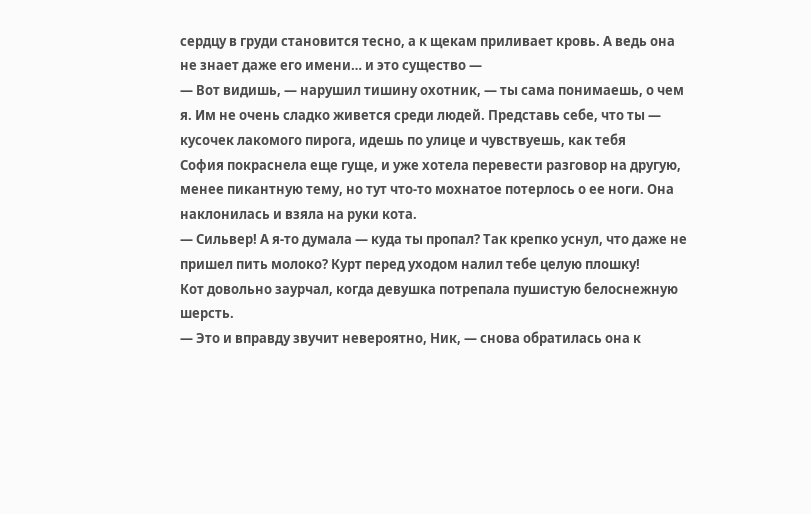сердцу в груди становится тесно, а к щекам приливает кровь. А ведь она не знает даже его имени… и это существо —
— Вот видишь, — нарушил тишину охотник, — ты сама понимаешь, о чем я. Им не очень сладко живется среди людей. Представь себе, что ты — кусочек лакомого пирога, идешь по улице и чувствуешь, как тебя
София покраснела еще гуще, и уже хотела перевести разговор на другую, менее пикантную тему, но тут что-то мохнатое потерлось о ее ноги. Она наклонилась и взяла на руки кота.
— Сильвер! А я-то думала — куда ты пропал? Так крепко уснул, что даже не пришел пить молоко? Курт перед уходом налил тебе целую плошку!
Кот довольно заурчал, когда девушка потрепала пушистую белоснежную шерсть.
— Это и вправду звучит невероятно, Ник, — снова обратилась она к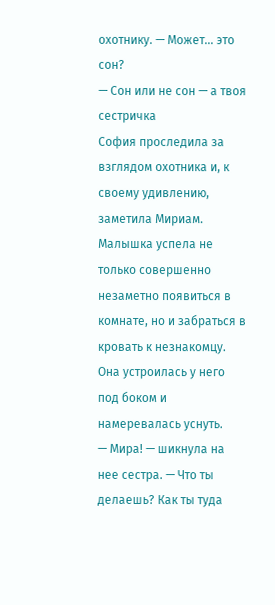охотнику. — Может… это сон?
— Сон или не сон — а твоя сестричка
София проследила за взглядом охотника и, к своему удивлению, заметила Мириам. Малышка успела не только совершенно незаметно появиться в комнате, но и забраться в кровать к незнакомцу. Она устроилась у него под боком и намеревалась уснуть.
— Мира! — шикнула на нее сестра. — Что ты делаешь? Как ты туда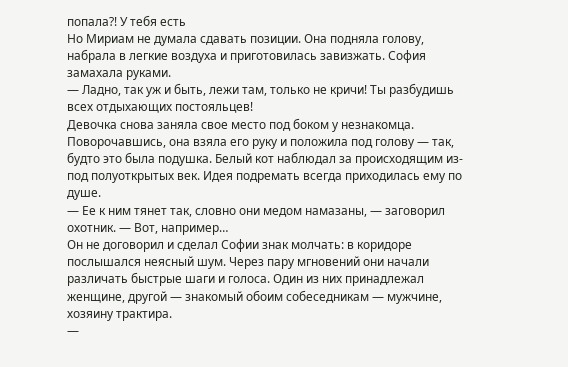попала?! У тебя есть
Но Мириам не думала сдавать позиции. Она подняла голову, набрала в легкие воздуха и приготовилась завизжать. София замахала руками.
— Ладно, так уж и быть, лежи там, только не кричи! Ты разбудишь всех отдыхающих постояльцев!
Девочка снова заняла свое место под боком у незнакомца. Поворочавшись, она взяла его руку и положила под голову — так, будто это была подушка. Белый кот наблюдал за происходящим из-под полуоткрытых век. Идея подремать всегда приходилась ему по душе.
— Ее к ним тянет так, словно они медом намазаны, — заговорил охотник. — Вот, например…
Он не договорил и сделал Софии знак молчать: в коридоре послышался неясный шум. Через пару мгновений они начали различать быстрые шаги и голоса. Один из них принадлежал женщине, другой — знакомый обоим собеседникам — мужчине, хозяину трактира.
—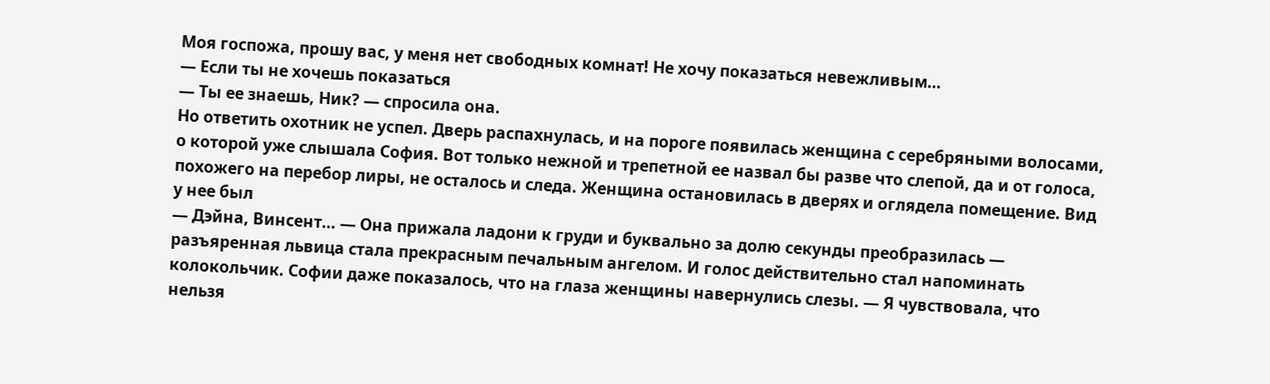Моя госпожа, прошу вас, у меня нет свободных комнат! Не хочу показаться невежливым…
— Если ты не хочешь показаться
— Ты ее знаешь, Ник? — спросила она.
Но ответить охотник не успел. Дверь распахнулась, и на пороге появилась женщина с серебряными волосами, о которой уже слышала София. Вот только нежной и трепетной ее назвал бы разве что слепой, да и от голоса, похожего на перебор лиры, не осталось и следа. Женщина остановилась в дверях и оглядела помещение. Вид у нее был
— Дэйна, Винсент… — Она прижала ладони к груди и буквально за долю секунды преобразилась — разъяренная львица стала прекрасным печальным ангелом. И голос действительно стал напоминать колокольчик. Софии даже показалось, что на глаза женщины навернулись слезы. — Я чувствовала, что нельзя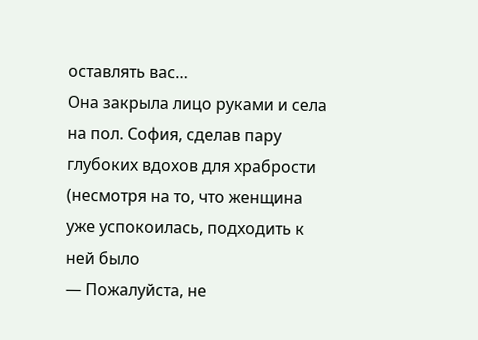оставлять вас…
Она закрыла лицо руками и села на пол. София, сделав пару глубоких вдохов для храбрости (несмотря на то, что женщина уже успокоилась, подходить к ней было
— Пожалуйста, не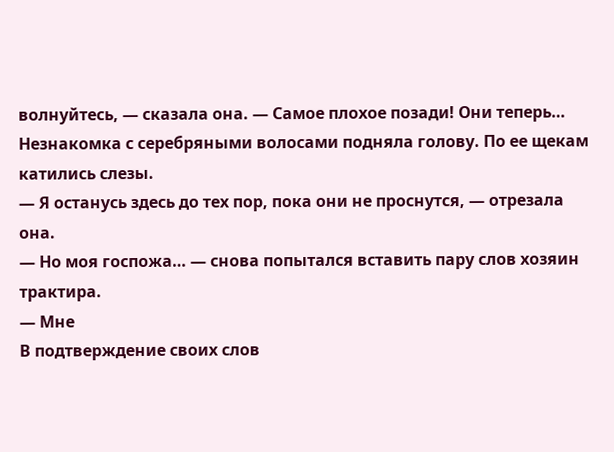волнуйтесь, — сказала она. — Самое плохое позади! Они теперь…
Незнакомка с серебряными волосами подняла голову. По ее щекам катились слезы.
— Я останусь здесь до тех пор, пока они не проснутся, — отрезала она.
— Но моя госпожа… — снова попытался вставить пару слов хозяин трактира.
— Мне
В подтверждение своих слов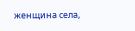женщина села,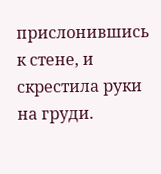прислонившись к стене, и скрестила руки на груди.